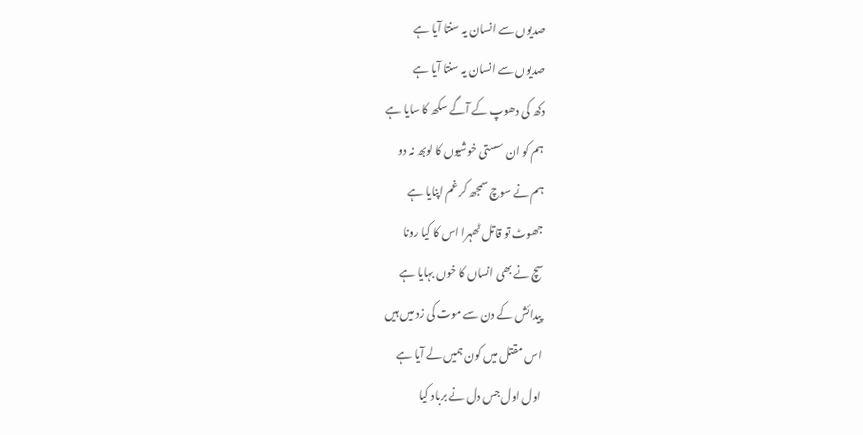صدیوں سے انسان یہ سنتا آیا ہے
صدیوں سے انسان یہ سنتا آیا ہے
دکھ کی دھوپ کے آگے سکھ کا سایا ہے
ہم کو ان سستی خوشیوں کا لوبھ نہ دو
ہم نے سوچ سمجھ کر غم اپنایا ہے
جھوٹ تو قاتل ٹھہرا اس کا کیا رونا
سچ نے بھی انساں کا خوں بہایا ہے
پیدائش کے دن سے موت کی زد میں ہیں
اس مقتل میں کون ہمیں لے آیا ہے
اول اول جس دل نے برباد کیا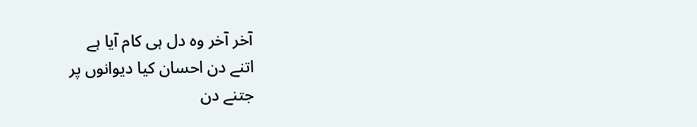آخر آخر وہ دل ہی کام آیا ہے
اتنے دن احسان کیا دیوانوں پر
جتنے دن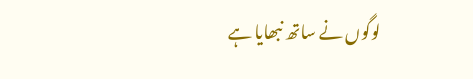لوگوں نے ساتھ نبھایا ہے